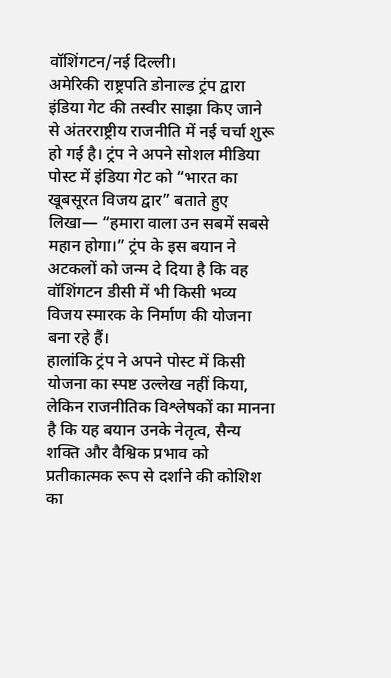वॉशिंगटन/नई दिल्ली।
अमेरिकी राष्ट्रपति डोनाल्ड ट्रंप द्वारा इंडिया गेट की तस्वीर साझा किए जाने से अंतरराष्ट्रीय राजनीति में नई चर्चा शुरू हो गई है। ट्रंप ने अपने सोशल मीडिया पोस्ट में इंडिया गेट को “भारत का खूबसूरत विजय द्वार” बताते हुए लिखा— “हमारा वाला उन सबमें सबसे महान होगा।” ट्रंप के इस बयान ने अटकलों को जन्म दे दिया है कि वह वॉशिंगटन डीसी में भी किसी भव्य विजय स्मारक के निर्माण की योजना बना रहे हैं।
हालांकि ट्रंप ने अपने पोस्ट में किसी योजना का स्पष्ट उल्लेख नहीं किया, लेकिन राजनीतिक विश्लेषकों का मानना है कि यह बयान उनके नेतृत्व, सैन्य शक्ति और वैश्विक प्रभाव को प्रतीकात्मक रूप से दर्शाने की कोशिश का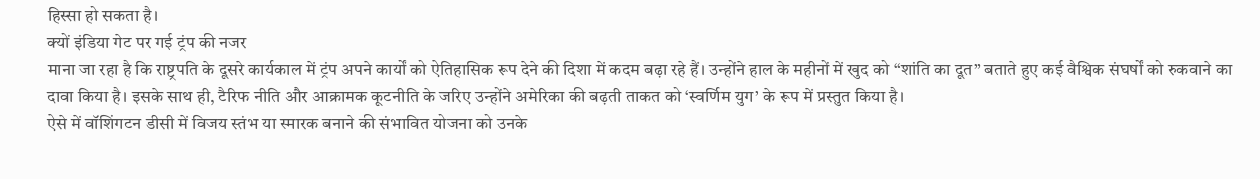हिस्सा हो सकता है।
क्यों इंडिया गेट पर गई ट्रंप की नजर
माना जा रहा है कि राष्ट्रपति के दूसरे कार्यकाल में ट्रंप अपने कार्यों को ऐतिहासिक रूप देने की दिशा में कदम बढ़ा रहे हैं। उन्होंने हाल के महीनों में खुद को “शांति का दूत” बताते हुए कई वैश्विक संघर्षों को रुकवाने का दावा किया है। इसके साथ ही, टैरिफ नीति और आक्रामक कूटनीति के जरिए उन्होंने अमेरिका की बढ़ती ताकत को ‘स्वर्णिम युग’ के रूप में प्रस्तुत किया है।
ऐसे में वॉशिंगटन डीसी में विजय स्तंभ या स्मारक बनाने की संभावित योजना को उनके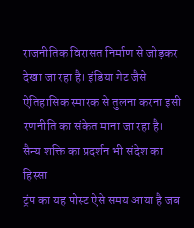राजनीतिक विरासत निर्माण से जोड़कर देखा जा रहा है। इंडिया गेट जैसे ऐतिहासिक स्मारक से तुलना करना इसी रणनीति का संकेत माना जा रहा है।
सैन्य शक्ति का प्रदर्शन भी संदेश का हिस्सा
ट्रंप का यह पोस्ट ऐसे समय आया है जब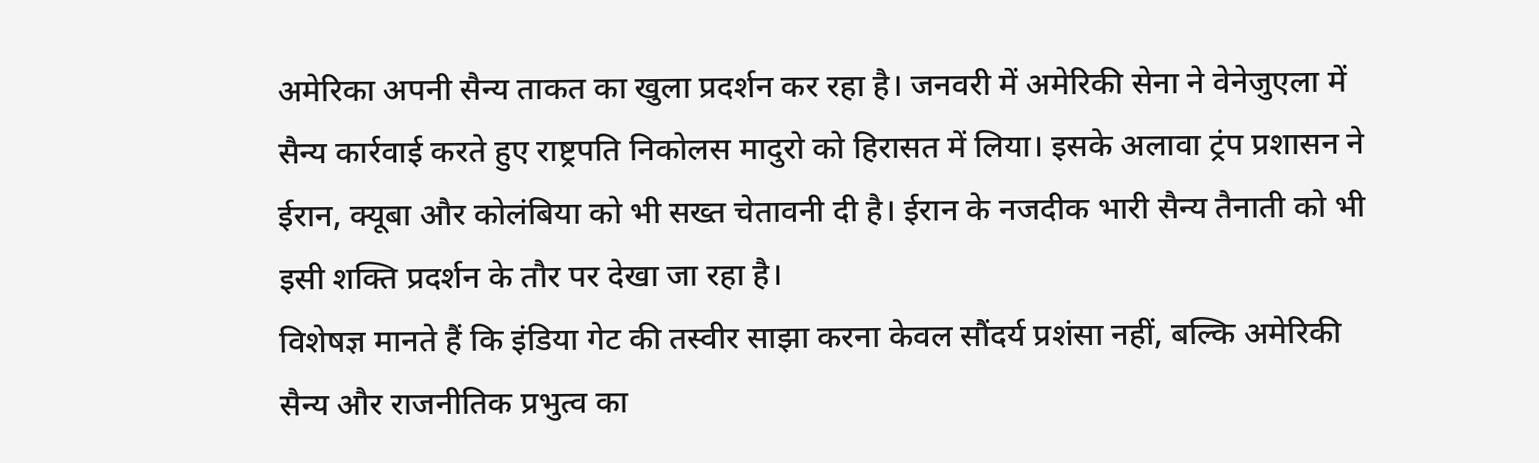अमेरिका अपनी सैन्य ताकत का खुला प्रदर्शन कर रहा है। जनवरी में अमेरिकी सेना ने वेनेजुएला में सैन्य कार्रवाई करते हुए राष्ट्रपति निकोलस मादुरो को हिरासत में लिया। इसके अलावा ट्रंप प्रशासन ने ईरान, क्यूबा और कोलंबिया को भी सख्त चेतावनी दी है। ईरान के नजदीक भारी सैन्य तैनाती को भी इसी शक्ति प्रदर्शन के तौर पर देखा जा रहा है।
विशेषज्ञ मानते हैं कि इंडिया गेट की तस्वीर साझा करना केवल सौंदर्य प्रशंसा नहीं, बल्कि अमेरिकी सैन्य और राजनीतिक प्रभुत्व का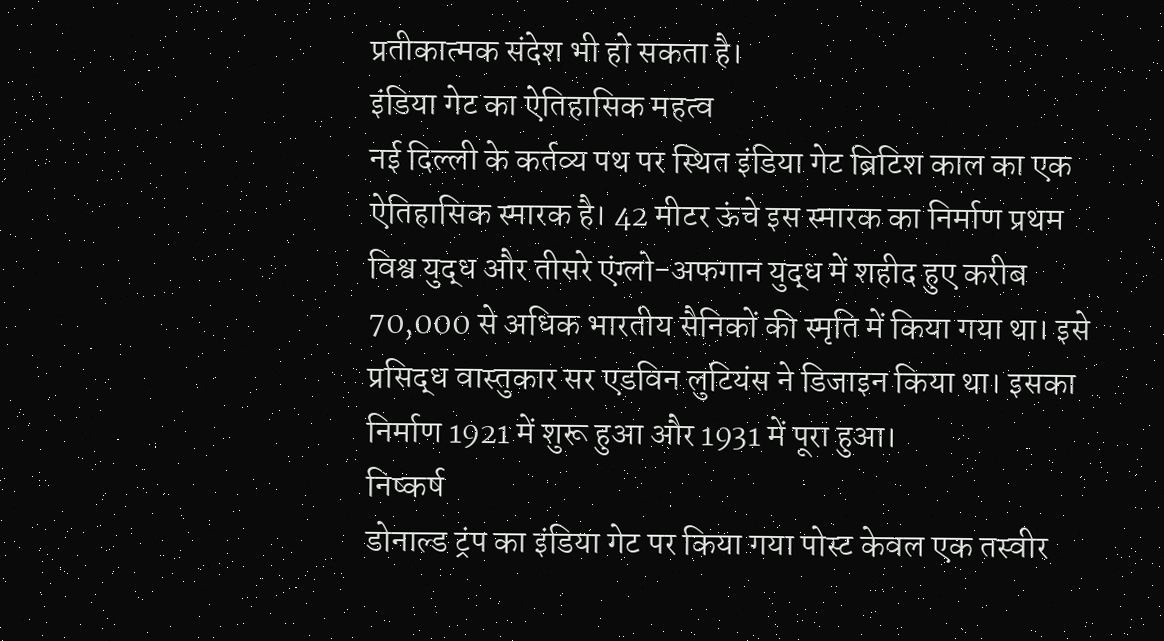प्रतीकात्मक संदेश भी हो सकता है।
इंडिया गेट का ऐतिहासिक महत्व
नई दिल्ली के कर्तव्य पथ पर स्थित इंडिया गेट ब्रिटिश काल का एक ऐतिहासिक स्मारक है। 42 मीटर ऊंचे इस स्मारक का निर्माण प्रथम विश्व युद्ध और तीसरे एंग्लो-अफगान युद्ध में शहीद हुए करीब 70,000 से अधिक भारतीय सैनिकों की स्मृति में किया गया था। इसे प्रसिद्ध वास्तुकार सर एडविन लुटियंस ने डिजाइन किया था। इसका निर्माण 1921 में शुरू हुआ और 1931 में पूरा हुआ।
निष्कर्ष
डोनाल्ड ट्रंप का इंडिया गेट पर किया गया पोस्ट केवल एक तस्वीर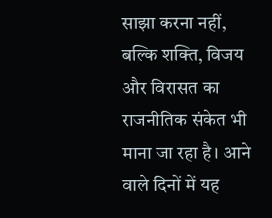साझा करना नहीं, बल्कि शक्ति, विजय और विरासत का राजनीतिक संकेत भी माना जा रहा है। आने वाले दिनों में यह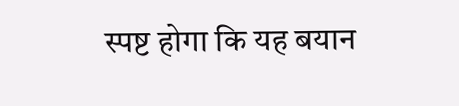स्पष्ट होगा कि यह बयान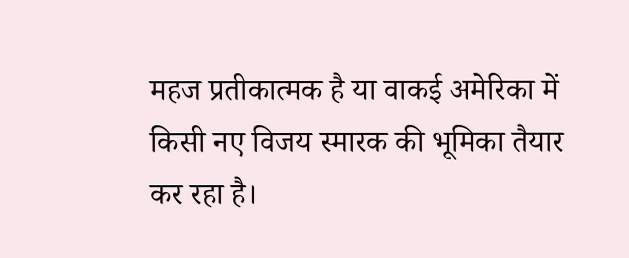महज प्रतीकात्मक है या वाकई अमेरिका में किसी नए विजय स्मारक की भूमिका तैयार कर रहा है।